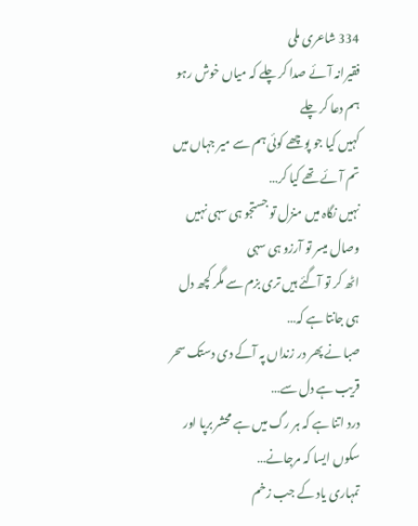334 شاعری ملی
فقیرانہ آئے صدا کر چلے کہ میاں خوش رہو ہم دعا کر چلے
کہیں کیا جو پوچھے کوئی ہم سے میر جہاں میں تم آئے تھے کیا کر…
نہیں نگاہ میں منزل تو جستجو ہی سہی نہیں وصال میسر تو آرزو ہی سہی
اٹھ کر تو آگئے ہیں تری بزم سے مگر کچھ دل ہی جانتا ہے کہ…
صبا نے پھر در زنداں پہ آکے دی دستک سحر قریب ہے دل سے…
درد اتنا ہے کہ ہر رگ میں ہے محشر برپا اور سکوں ایسا کہ مرجانے…
تمہاری یاد کے جب زخم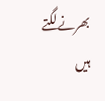بھرنے لگتے ہیں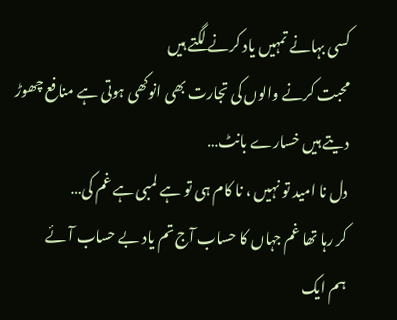کسی بہانے تمہیں یاد کرنے لگتے ہیں
محبت کرنے والوں کی تجارت بھی انوکھی ہوتی ہے منافع چھوڑ دیتے ہیں خسارے بانٹ…
دل نا امید تو نہیں ، نا کام ہی تو ہے لمبی ہے غم کی…
کر رہا تھا غم جہاں کا حساب آج تم یاد بے حساب آئے
ہم ایک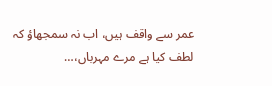عمر سے واقف ہیں، اب نہ سمجھاؤ کہ لطف کیا ہے مرے مہرباں،…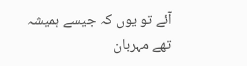آئے تو یوں کہ جیسے ہمیشہ تھے مہربان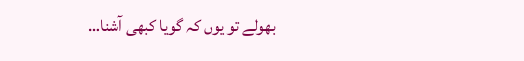بھولے تو یوں کہ گویا کبھی آشنا…